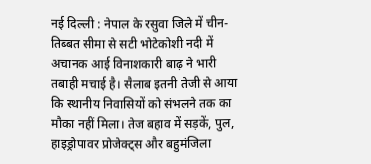नई दिल्ली : नेपाल के रसुवा जिले में चीन-तिब्बत सीमा से सटी भोटेकोशी नदी में अचानक आई विनाशकारी बाढ़ ने भारी तबाही मचाई है। सैलाब इतनी तेजी से आया कि स्थानीय निवासियों को संभलने तक का मौका नहीं मिला। तेज बहाव में सड़कें, पुल, हाइड्रोपावर प्रोजेक्ट्स और बहुमंजिला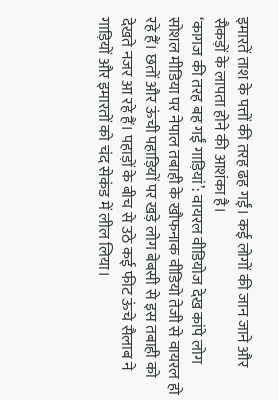इमारतें ताश के पत्तों की तरह ढह गईं। कई लोगों की जान जाने और सैकड़ों के लापता होने की आशंका है।
‘कागज की तरह बह गईं गाड़ियां’: वायरल वीडियोज देख कांपे लोग
सोशल मीडिया पर नेपाल तबाही के खौफनाक वीडियो तेजी से वायरल हो रहे हैं। छतों और ऊंची पहाड़ियों पर खड़े लोग बेबसी से इस तबाही को देखते नजर आ रहे हैं। पहाड़ों के बीच से उठे कई फीट ऊंचे सैलाब ने गाड़ियों और इमारतों को चंद सेकंड में लील लिया।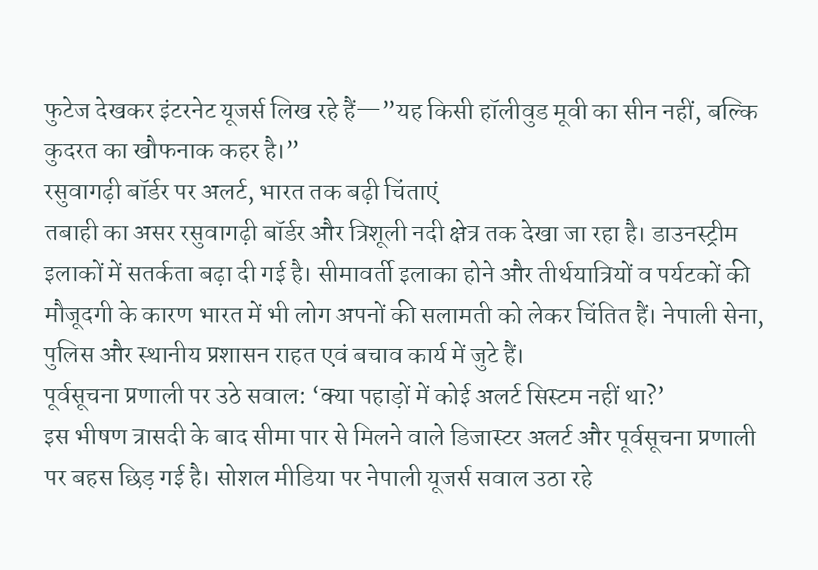फुटेज देखकर इंटरनेट यूजर्स लिख रहे हैं—”यह किसी हॉलीवुड मूवी का सीन नहीं, बल्कि कुदरत का खौफनाक कहर है।”
रसुवागढ़ी बॉर्डर पर अलर्ट, भारत तक बढ़ी चिंताएं
तबाही का असर रसुवागढ़ी बॉर्डर और त्रिशूली नदी क्षेत्र तक देखा जा रहा है। डाउनस्ट्रीम इलाकों में सतर्कता बढ़ा दी गई है। सीमावर्ती इलाका होने और तीर्थयात्रियों व पर्यटकों की मौजूदगी के कारण भारत में भी लोग अपनों की सलामती को लेकर चिंतित हैं। नेपाली सेना, पुलिस और स्थानीय प्रशासन राहत एवं बचाव कार्य में जुटे हैं।
पूर्वसूचना प्रणाली पर उठे सवाल: ‘क्या पहाड़ों में कोई अलर्ट सिस्टम नहीं था?’
इस भीषण त्रासदी के बाद सीमा पार से मिलने वाले डिजास्टर अलर्ट और पूर्वसूचना प्रणाली पर बहस छिड़ गई है। सोशल मीडिया पर नेपाली यूजर्स सवाल उठा रहे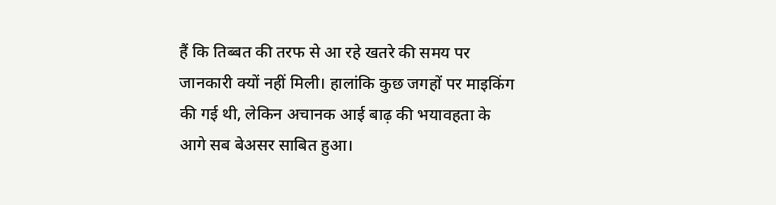हैं कि तिब्बत की तरफ से आ रहे खतरे की समय पर जानकारी क्यों नहीं मिली। हालांकि कुछ जगहों पर माइकिंग की गई थी, लेकिन अचानक आई बाढ़ की भयावहता के आगे सब बेअसर साबित हुआ।